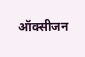ऑक्सीजन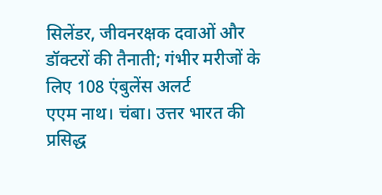सिलेंडर, जीवनरक्षक दवाओं और डॉक्टरों की तैनाती; गंभीर मरीजों के लिए 108 एंबुलेंस अलर्ट
एएम नाथ। चंबा। उत्तर भारत की प्रसिद्ध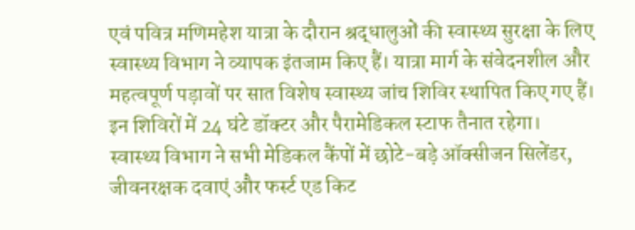एवं पवित्र मणिमहेश यात्रा के दौरान श्रद्धालुओं की स्वास्थ्य सुरक्षा के लिए स्वास्थ्य विभाग ने व्यापक इंतजाम किए हैं। यात्रा मार्ग के संवेदनशील और महत्वपूर्ण पड़ावों पर सात विशेष स्वास्थ्य जांच शिविर स्थापित किए गए हैं। इन शिविरों में 24 घंटे डॉक्टर और पैरामेडिकल स्टाफ तैनात रहेगा।
स्वास्थ्य विभाग ने सभी मेडिकल कैंपों में छोटे-बड़े ऑक्सीजन सिलेंडर, जीवनरक्षक दवाएं और फर्स्ट एड किट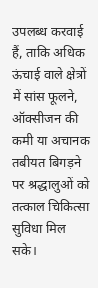उपलब्ध करवाई हैं, ताकि अधिक ऊंचाई वाले क्षेत्रों में सांस फूलने, ऑक्सीजन की कमी या अचानक तबीयत बिगड़ने पर श्रद्धालुओं को तत्काल चिकित्सा सुविधा मिल सके।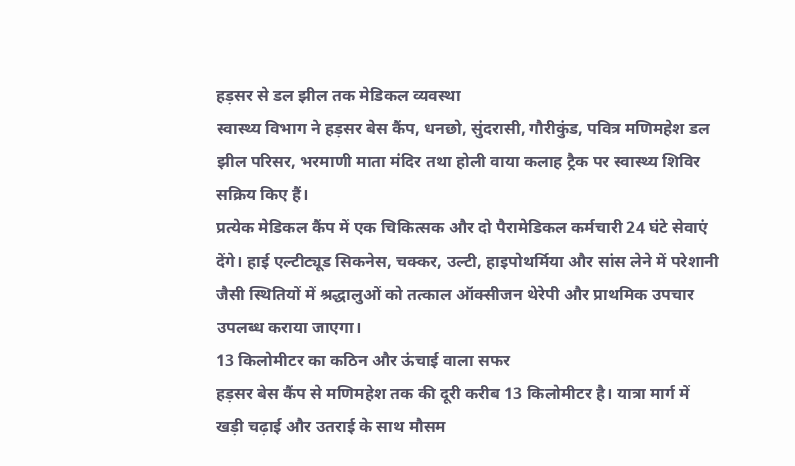हड़सर से डल झील तक मेडिकल व्यवस्था
स्वास्थ्य विभाग ने हड़सर बेस कैंप, धनछो, सुंदरासी, गौरीकुंड, पवित्र मणिमहेश डल झील परिसर, भरमाणी माता मंदिर तथा होली वाया कलाह ट्रैक पर स्वास्थ्य शिविर सक्रिय किए हैं।
प्रत्येक मेडिकल कैंप में एक चिकित्सक और दो पैरामेडिकल कर्मचारी 24 घंटे सेवाएं देंगे। हाई एल्टीट्यूड सिकनेस, चक्कर, उल्टी, हाइपोथर्मिया और सांस लेने में परेशानी जैसी स्थितियों में श्रद्धालुओं को तत्काल ऑक्सीजन थेरेपी और प्राथमिक उपचार उपलब्ध कराया जाएगा।
13 किलोमीटर का कठिन और ऊंचाई वाला सफर
हड़सर बेस कैंप से मणिमहेश तक की दूरी करीब 13 किलोमीटर है। यात्रा मार्ग में खड़ी चढ़ाई और उतराई के साथ मौसम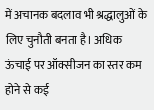में अचानक बदलाव भी श्रद्धालुओं के लिए चुनौती बनता है। अधिक ऊंचाई पर ऑक्सीजन का स्तर कम होने से कई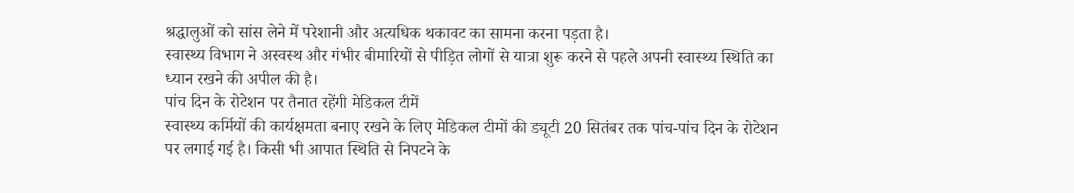श्रद्धालुओं को सांस लेने में परेशानी और अत्यधिक थकावट का सामना करना पड़ता है।
स्वास्थ्य विभाग ने अस्वस्थ और गंभीर बीमारियों से पीड़ित लोगों से यात्रा शुरू करने से पहले अपनी स्वास्थ्य स्थिति का ध्यान रखने की अपील की है।
पांच दिन के रोटेशन पर तैनात रहेंगी मेडिकल टीमें
स्वास्थ्य कर्मियों की कार्यक्षमता बनाए रखने के लिए मेडिकल टीमों की ड्यूटी 20 सितंबर तक पांच-पांच दिन के रोटेशन पर लगाई गई है। किसी भी आपात स्थिति से निपटने के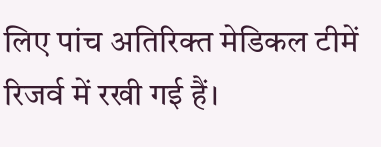लिए पांच अतिरिक्त मेडिकल टीमें रिजर्व में रखी गई हैं।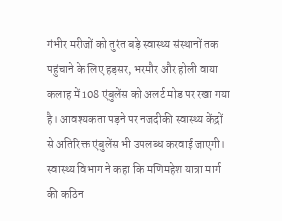गंभीर मरीजों को तुरंत बड़े स्वास्थ्य संस्थानों तक पहुंचाने के लिए हड़सर, भरमौर और होली वाया कलाह में 108 एंबुलेंस को अलर्ट मोड पर रखा गया है। आवश्यकता पड़ने पर नजदीकी स्वास्थ्य केंद्रों से अतिरिक्त एंबुलेंस भी उपलब्ध करवाई जाएगी।
स्वास्थ्य विभाग ने कहा कि मणिमहेश यात्रा मार्ग की कठिन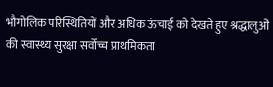भौगोलिक परिस्थितियों और अधिक ऊंचाई को देखते हुए श्रद्धालुओं की स्वास्थ्य सुरक्षा सर्वोच्च प्राथमिकता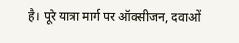है। पूरे यात्रा मार्ग पर ऑक्सीजन, दवाओं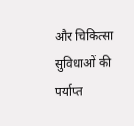और चिकित्सा सुविधाओं की पर्याप्त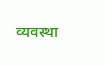व्यवस्था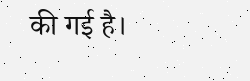की गई है।